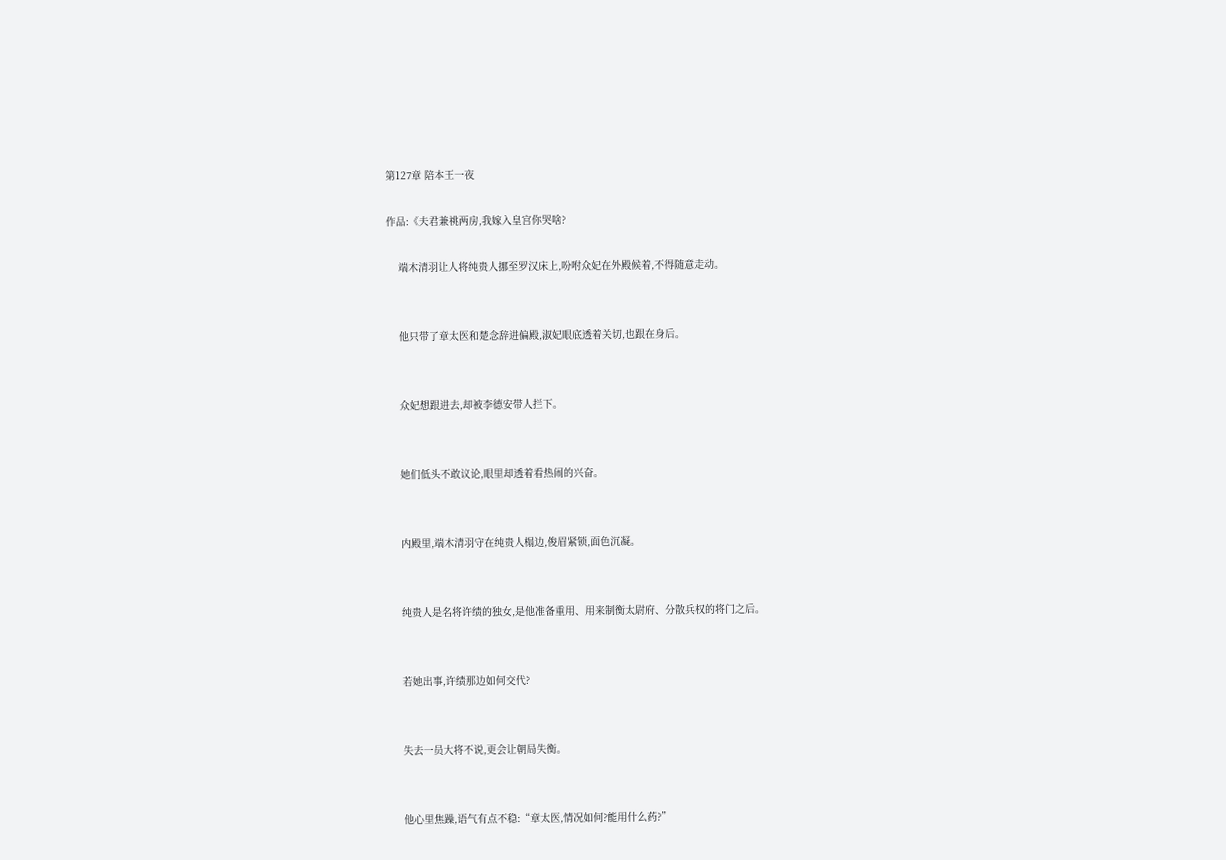第127章 陪本王一夜

作品:《夫君兼祧两房,我嫁入皇宫你哭啥?

    端木清羽让人将纯贵人挪至罗汉床上,吩咐众妃在外殿候着,不得随意走动。


    他只带了章太医和楚念辞进偏殿,淑妃眼底透着关切,也跟在身后。


    众妃想跟进去,却被李德安带人拦下。


    她们低头不敢议论,眼里却透着看热闹的兴奋。


    内殿里,端木清羽守在纯贵人榻边,俊眉紧锁,面色沉凝。


    纯贵人是名将许绩的独女,是他准备重用、用来制衡太尉府、分散兵权的将门之后。


    若她出事,许绩那边如何交代?


    失去一员大将不说,更会让朝局失衡。


    他心里焦躁,语气有点不稳:“章太医,情况如何?能用什么药?”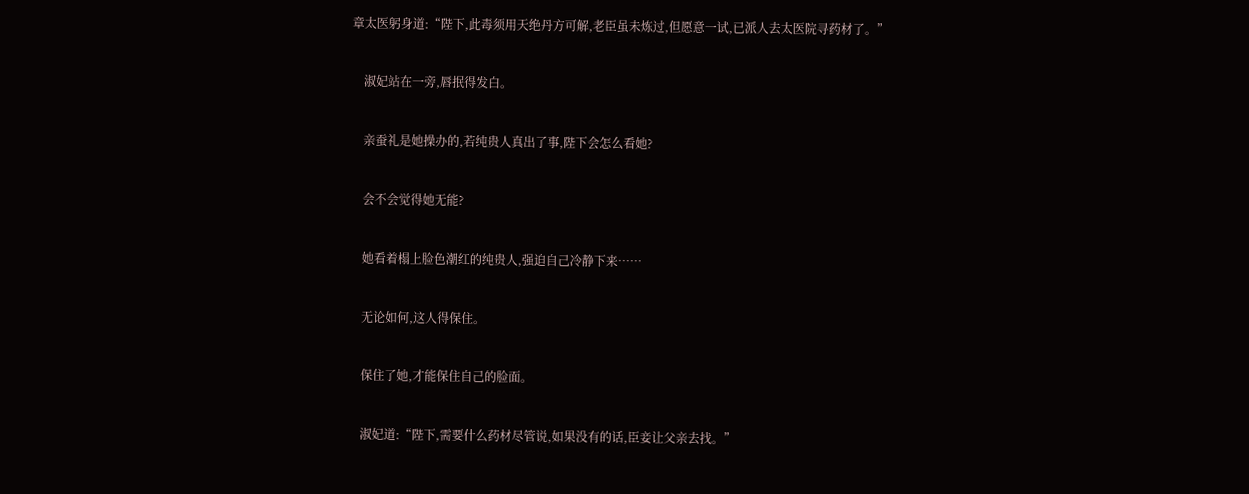章太医躬身道:“陛下,此毒须用天绝丹方可解,老臣虽未炼过,但愿意一试,已派人去太医院寻药材了。”


    淑妃站在一旁,唇抿得发白。


    亲蚕礼是她操办的,若纯贵人真出了事,陛下会怎么看她?


    会不会觉得她无能?


    她看着榻上脸色潮红的纯贵人,强迫自己冷静下来……


    无论如何,这人得保住。


    保住了她,才能保住自己的脸面。


    淑妃道:“陛下,需要什么药材尽管说,如果没有的话,臣妾让父亲去找。”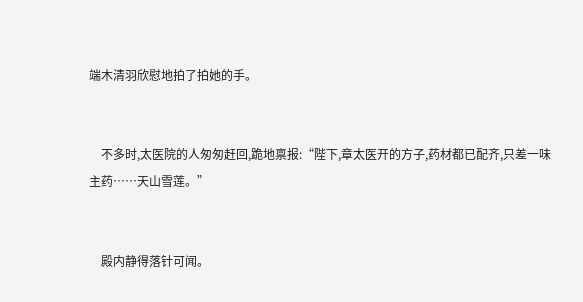端木清羽欣慰地拍了拍她的手。


    不多时,太医院的人匆匆赶回,跪地禀报:“陛下,章太医开的方子,药材都已配齐,只差一味主药……天山雪莲。”


    殿内静得落针可闻。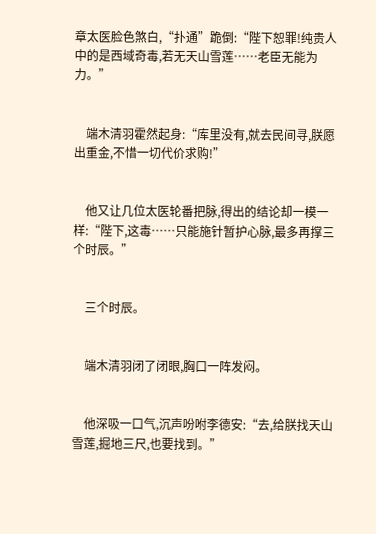章太医脸色煞白,“扑通”跪倒:“陛下恕罪!纯贵人中的是西域奇毒,若无天山雪莲……老臣无能为力。”


    端木清羽霍然起身:“库里没有,就去民间寻,朕愿出重金,不惜一切代价求购!”


    他又让几位太医轮番把脉,得出的结论却一模一样:“陛下,这毒……只能施针暂护心脉,最多再撑三个时辰。”


    三个时辰。


    端木清羽闭了闭眼,胸口一阵发闷。


    他深吸一口气,沉声吩咐李德安:“去,给朕找天山雪莲,掘地三尺,也要找到。”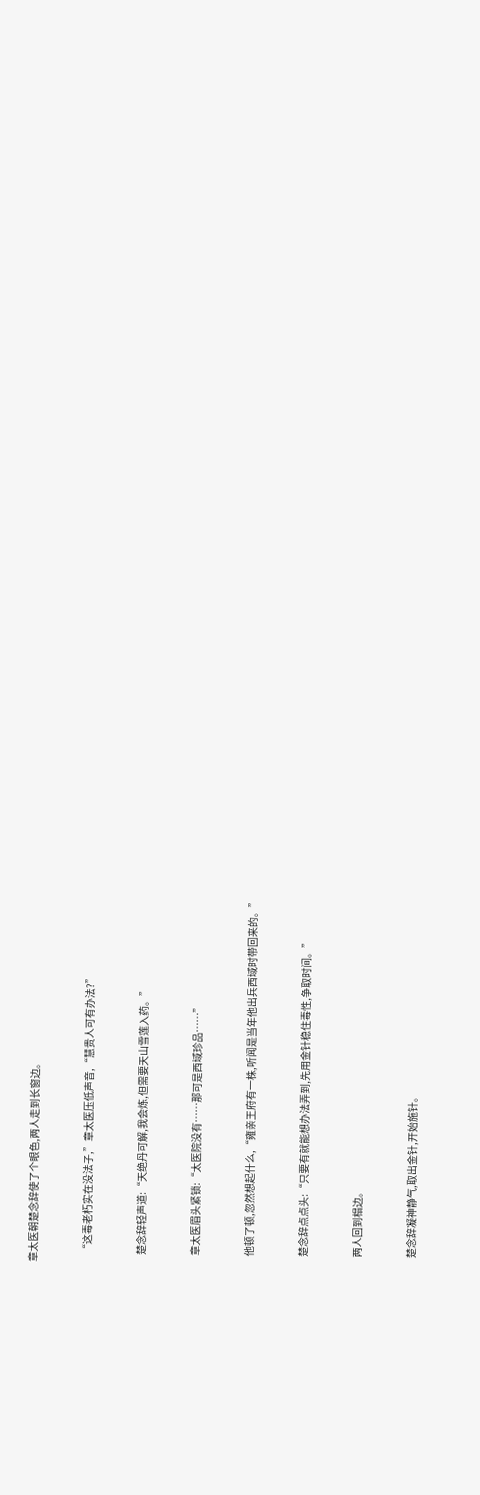章太医朝楚念辞使了个眼色,两人走到长窗边。


    “这毒老朽实在没法子,”章太医压低声音,“慧贵人可有办法?”


    楚念辞轻声道:“天绝丹可解,我会炼,但需要天山雪莲入药。”


    章太医眉头紧锁:“太医院没有……那可是西域珍品……”


    他顿了顿,忽然想起什么,“雍亲王府有一株,听闻是当年他出兵西域时带回来的。”


    楚念辞点点头:“只要有就能想办法弄到,先用金针稳住毒性,争取时间。”


    两人回到榻边。


    楚念辞凝神静气,取出金针,开始施针。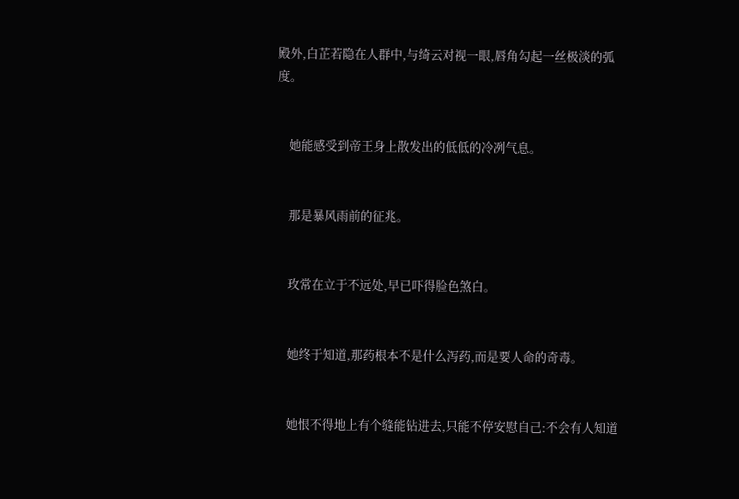殿外,白芷若隐在人群中,与绮云对视一眼,唇角勾起一丝极淡的弧度。


    她能感受到帝王身上散发出的低低的冷冽气息。


    那是暴风雨前的征兆。


    玫常在立于不远处,早已吓得脸色煞白。


    她终于知道,那药根本不是什么泻药,而是要人命的奇毒。


    她恨不得地上有个缝能钻进去,只能不停安慰自己:不会有人知道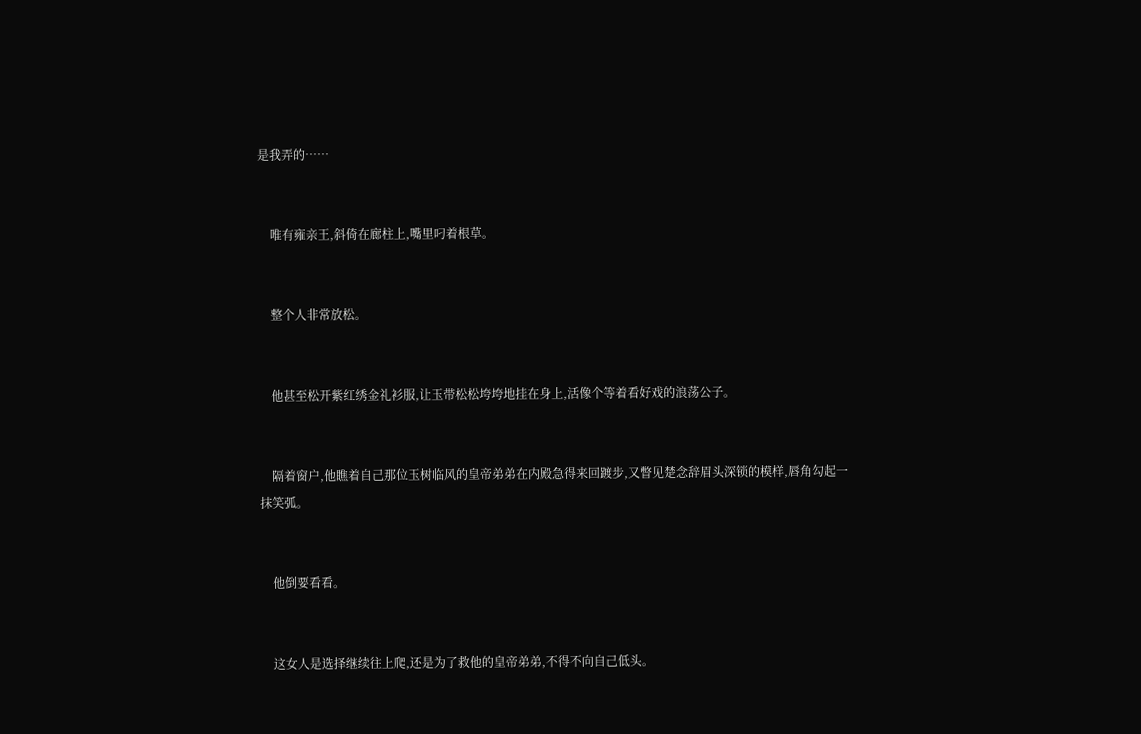是我弄的……


    唯有雍亲王,斜倚在廊柱上,嘴里叼着根草。


    整个人非常放松。


    他甚至松开紫红绣金礼衫服,让玉带松松垮垮地挂在身上,活像个等着看好戏的浪荡公子。


    隔着窗户,他瞧着自己那位玉树临风的皇帝弟弟在内殿急得来回踱步,又瞥见楚念辞眉头深锁的模样,唇角勾起一抹笑弧。


    他倒要看看。


    这女人是选择继续往上爬,还是为了救他的皇帝弟弟,不得不向自己低头。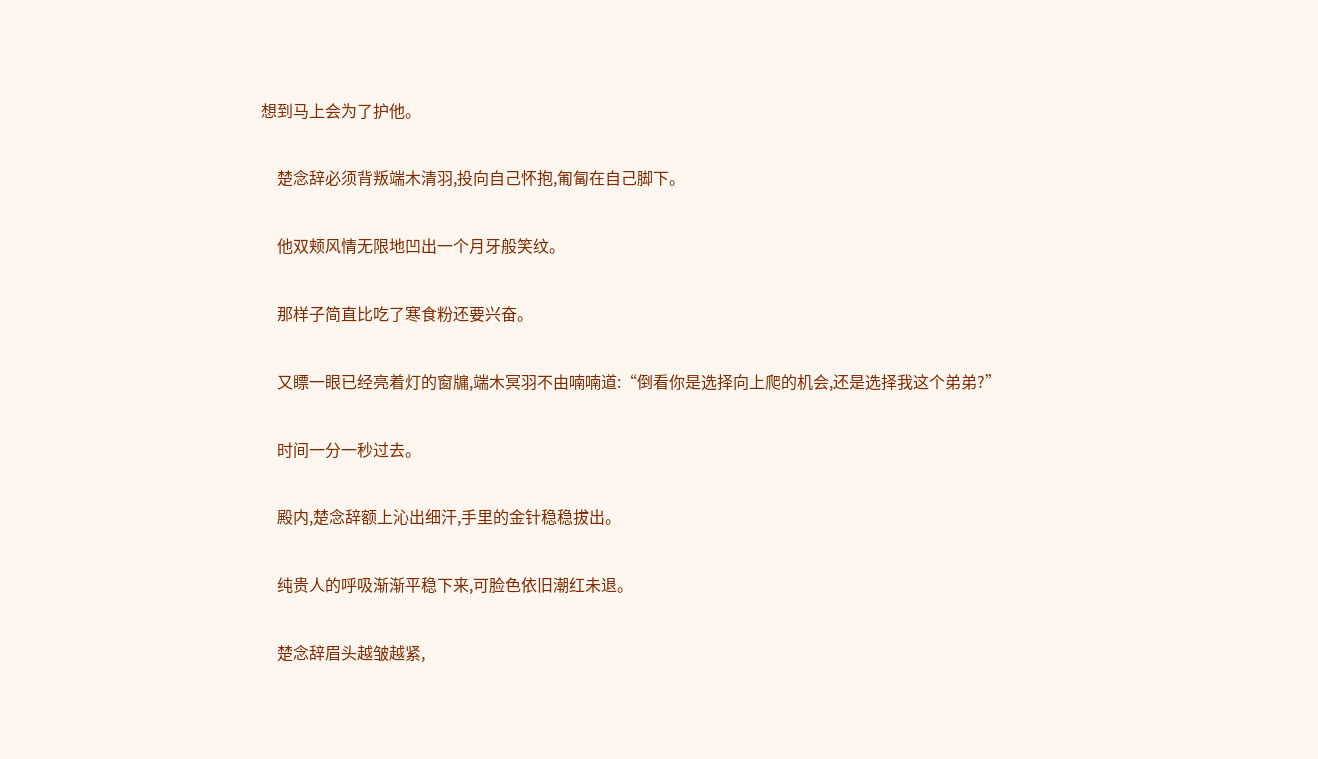想到马上会为了护他。


    楚念辞必须背叛端木清羽,投向自己怀抱,匍匐在自己脚下。


    他双颊风情无限地凹出一个月牙般笑纹。


    那样子简直比吃了寒食粉还要兴奋。


    又瞟一眼已经亮着灯的窗牖,端木冥羽不由喃喃道:“倒看你是选择向上爬的机会,还是选择我这个弟弟?”


    时间一分一秒过去。


    殿内,楚念辞额上沁出细汗,手里的金针稳稳拔出。


    纯贵人的呼吸渐渐平稳下来,可脸色依旧潮红未退。


    楚念辞眉头越皱越紧,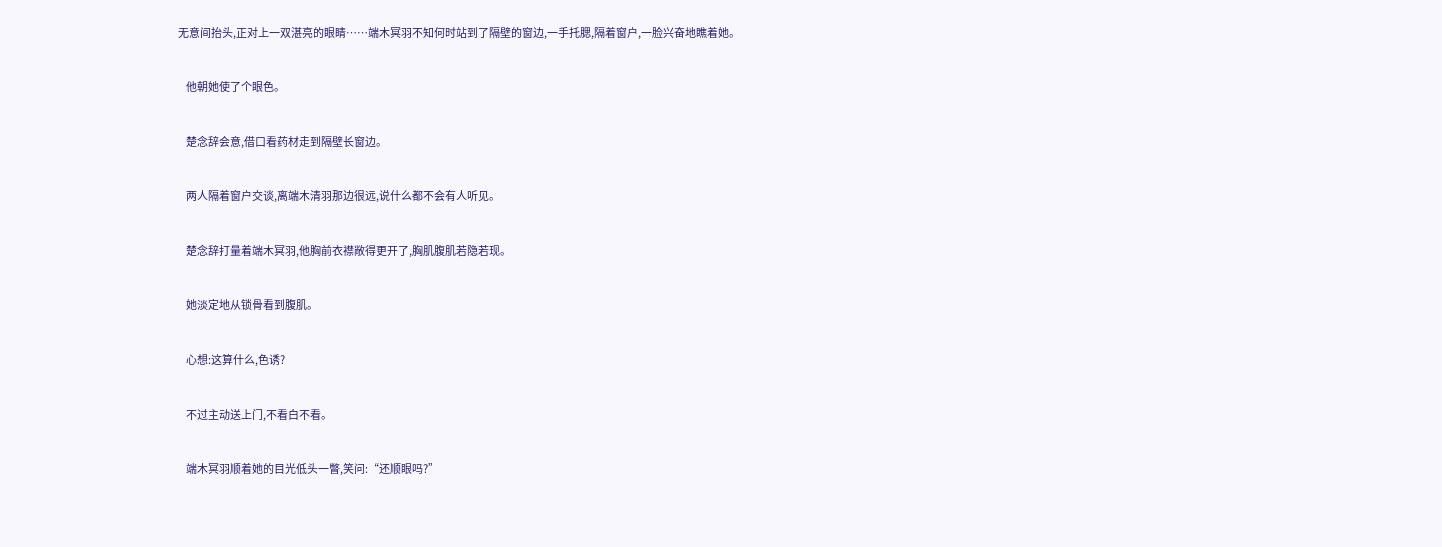无意间抬头,正对上一双湛亮的眼睛……端木冥羽不知何时站到了隔壁的窗边,一手托腮,隔着窗户,一脸兴奋地瞧着她。


    他朝她使了个眼色。


    楚念辞会意,借口看药材走到隔壁长窗边。


    两人隔着窗户交谈,离端木清羽那边很远,说什么都不会有人听见。


    楚念辞打量着端木冥羽,他胸前衣襟敞得更开了,胸肌腹肌若隐若现。


    她淡定地从锁骨看到腹肌。


    心想:这算什么,色诱?


    不过主动送上门,不看白不看。


    端木冥羽顺着她的目光低头一瞥,笑问:“还顺眼吗?”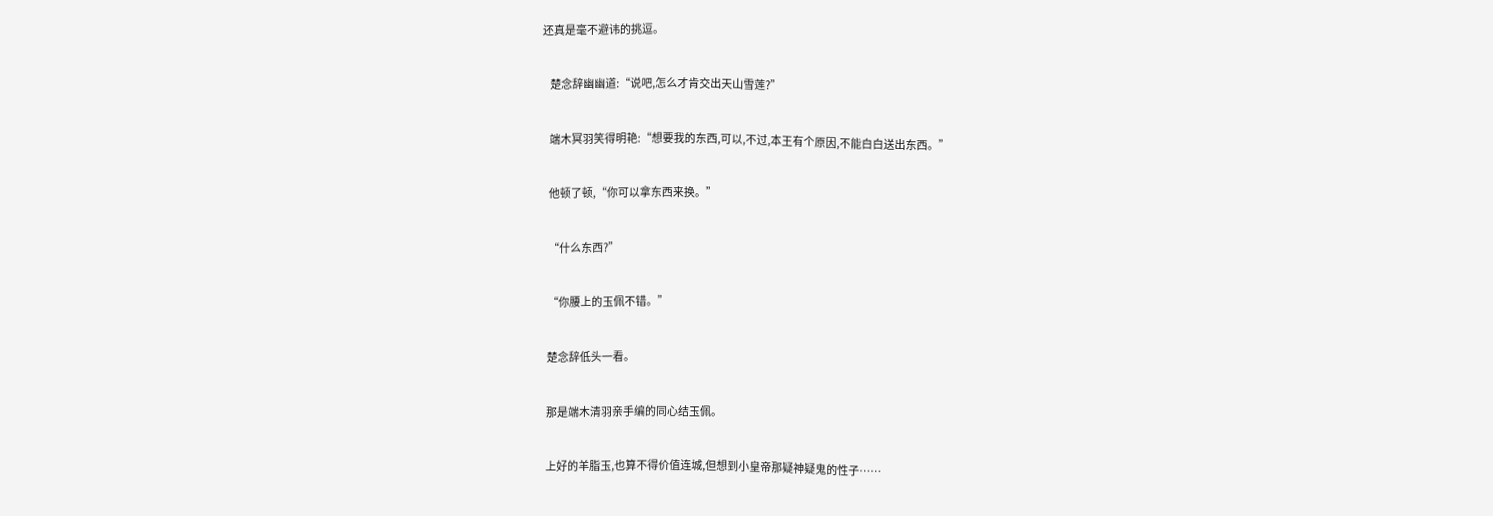还真是毫不避讳的挑逗。


    楚念辞幽幽道:“说吧,怎么才肯交出天山雪莲?”


    端木冥羽笑得明艳:“想要我的东西,可以,不过,本王有个原因,不能白白送出东西。”


    他顿了顿,“你可以拿东西来换。”


    “什么东西?”


    “你腰上的玉佩不错。”


    楚念辞低头一看。


    那是端木清羽亲手编的同心结玉佩。


    上好的羊脂玉,也算不得价值连城,但想到小皇帝那疑神疑鬼的性子……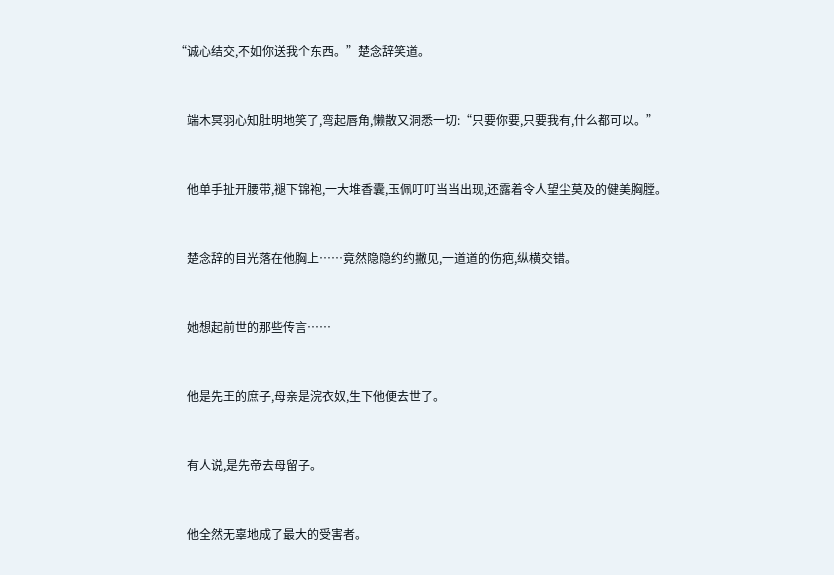“诚心结交,不如你送我个东西。”楚念辞笑道。


    端木冥羽心知肚明地笑了,弯起唇角,懒散又洞悉一切:“只要你要,只要我有,什么都可以。”


    他单手扯开腰带,褪下锦袍,一大堆香囊,玉佩叮叮当当出现,还露着令人望尘莫及的健美胸膛。


    楚念辞的目光落在他胸上……竟然隐隐约约撇见,一道道的伤疤,纵横交错。


    她想起前世的那些传言……


    他是先王的庶子,母亲是浣衣奴,生下他便去世了。


    有人说,是先帝去母留子。


    他全然无辜地成了最大的受害者。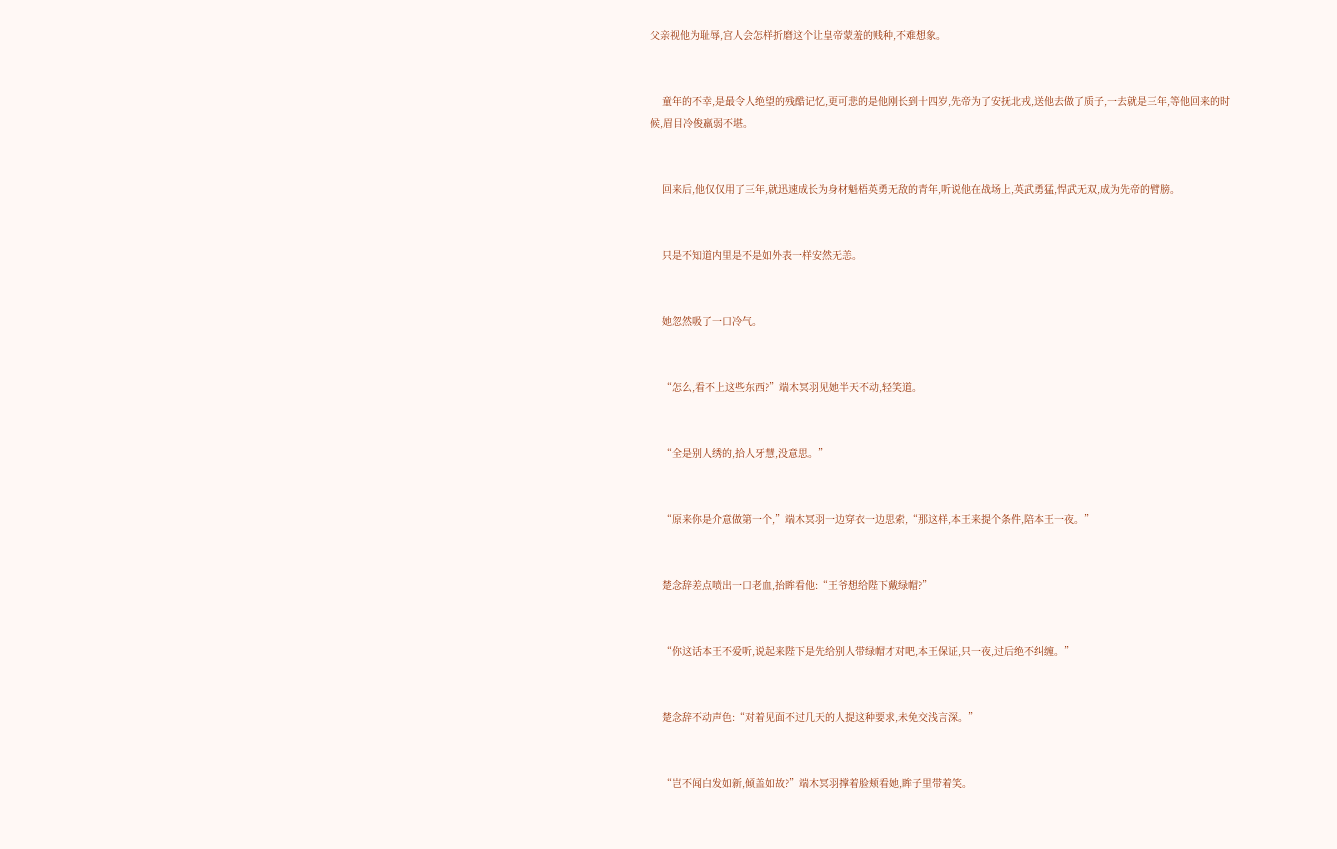父亲视他为耻辱,宫人会怎样折磨这个让皇帝蒙羞的贱种,不难想象。


    童年的不幸,是最令人绝望的残酷记忆,更可悲的是他刚长到十四岁,先帝为了安抚北戎,送他去做了质子,一去就是三年,等他回来的时候,眉目冷俊羸弱不堪。


    回来后,他仅仅用了三年,就迅速成长为身材魁梧英勇无敌的青年,听说他在战场上,英武勇猛,悍武无双,成为先帝的臂膀。


    只是不知道内里是不是如外表一样安然无恙。


    她忽然吸了一口冷气。


    “怎么,看不上这些东西?”端木冥羽见她半天不动,轻笑道。


    “全是别人绣的,拾人牙慧,没意思。”


    “原来你是介意做第一个,”端木冥羽一边穿衣一边思索,“那这样,本王来提个条件,陪本王一夜。”


    楚念辞差点喷出一口老血,抬眸看他:“王爷想给陛下戴绿帽?”


    “你这话本王不爱听,说起来陛下是先给别人带绿帽才对吧,本王保证,只一夜,过后绝不纠缠。”


    楚念辞不动声色:“对着见面不过几天的人提这种要求,未免交浅言深。”


    “岂不闻白发如新,倾盖如故?”端木冥羽撑着脸颊看她,眸子里带着笑。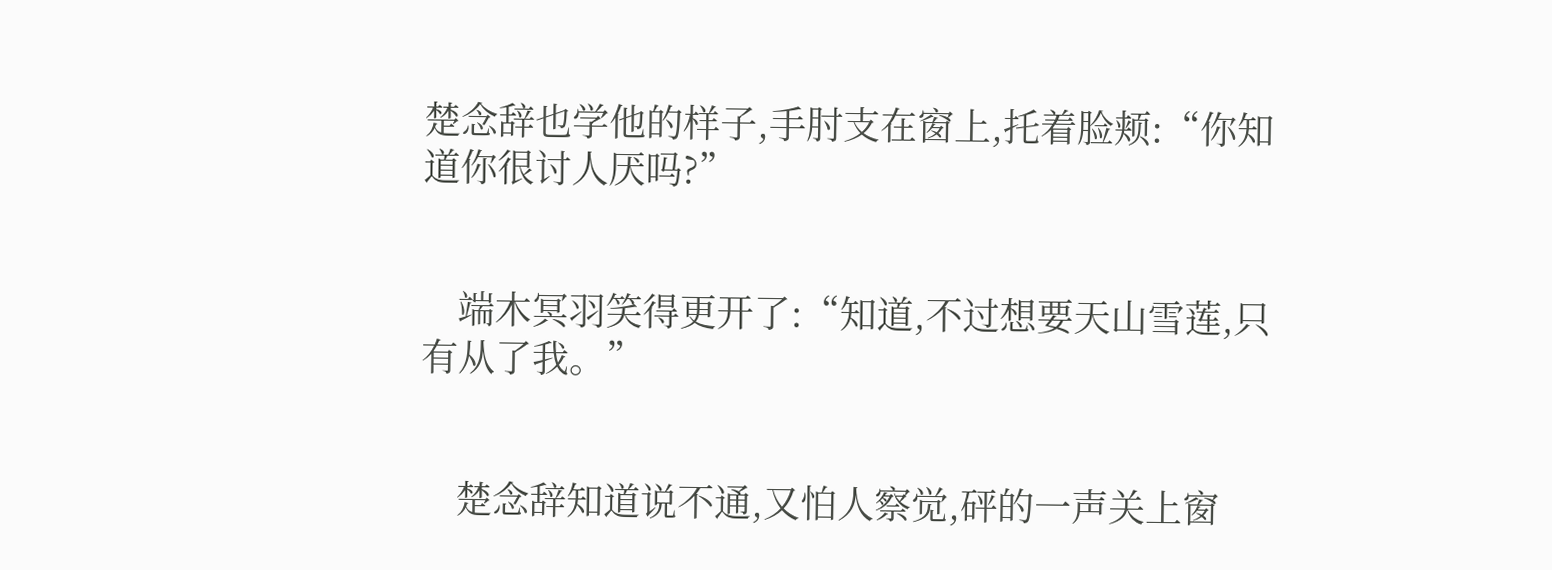楚念辞也学他的样子,手肘支在窗上,托着脸颊:“你知道你很讨人厌吗?”


    端木冥羽笑得更开了:“知道,不过想要天山雪莲,只有从了我。”


    楚念辞知道说不通,又怕人察觉,砰的一声关上窗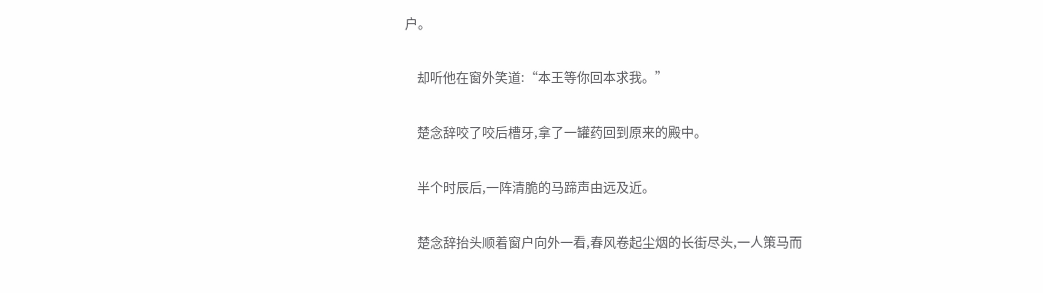户。


    却听他在窗外笑道:“本王等你回本求我。”


    楚念辞咬了咬后槽牙,拿了一罐药回到原来的殿中。


    半个时辰后,一阵清脆的马蹄声由远及近。


    楚念辞抬头顺着窗户向外一看,春风卷起尘烟的长街尽头,一人策马而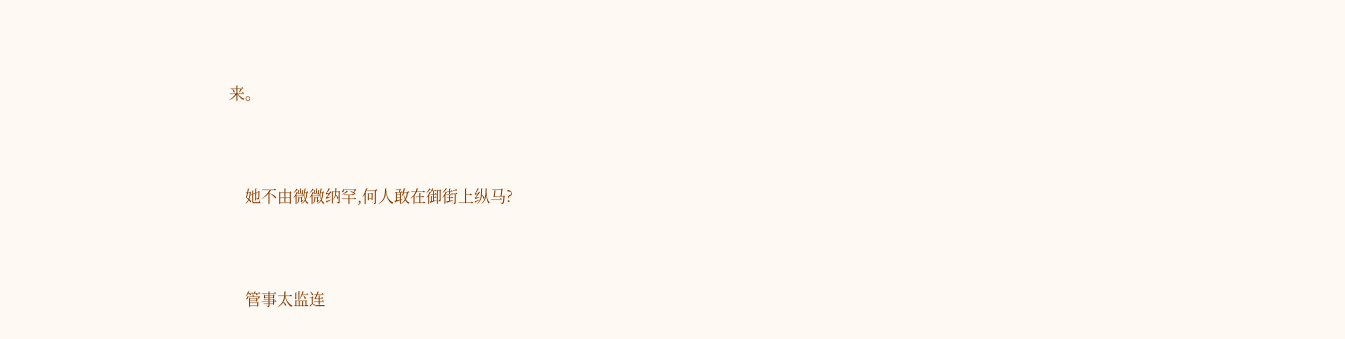来。


    她不由微微纳罕,何人敢在御街上纵马?


    管事太监连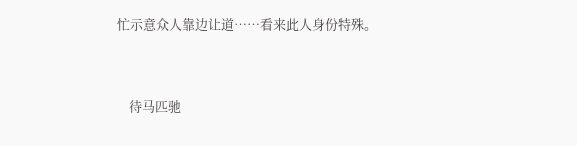忙示意众人靠边让道……看来此人身份特殊。


    待马匹驰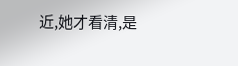近,她才看清,是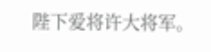陛下爱将许大将军。